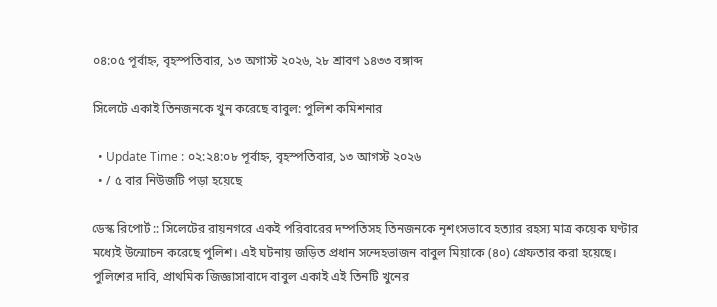০৪:০৫ পূর্বাহ্ন, বৃহস্পতিবার, ১৩ অগাস্ট ২০২৬, ২৮ শ্রাবণ ১৪৩৩ বঙ্গাব্দ

সিলেটে একাই তিনজনকে খুন করেছে বাবুল: পুলিশ কমিশনার

  • Update Time : ০২:২৪:০৮ পূর্বাহ্ন, বৃহস্পতিবার, ১৩ আগস্ট ২০২৬
  • / ৫ বার নিউজটি পড়া হয়েছে

ডেস্ক রিপোর্ট :: সিলেটের রায়নগরে একই পরিবারের দম্পতিসহ তিনজনকে নৃশংসভাবে হত্যার রহস্য মাত্র কয়েক ঘণ্টার মধ্যেই উন্মোচন করেছে পুলিশ। এই ঘটনায় জড়িত প্রধান সন্দেহভাজন বাবুল মিয়াকে (৪০) গ্রেফতার করা হয়েছে। পুলিশের দাবি, প্রাথমিক জিজ্ঞাসাবাদে বাবুল একাই এই তিনটি খুনের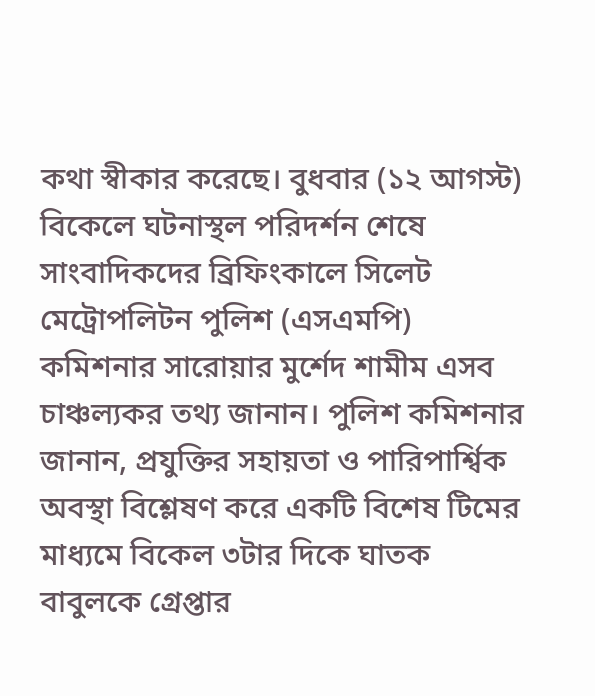কথা স্বীকার করেছে। বুধবার (১২ আগস্ট) বিকেলে ঘটনাস্থল পরিদর্শন শেষে সাংবাদিকদের ব্রিফিংকালে সিলেট মেট্রোপলিটন পুলিশ (এসএমপি) কমিশনার সারোয়ার মুর্শেদ শামীম এসব চাঞ্চল্যকর তথ্য জানান। পুলিশ কমিশনার জানান, প্রযুক্তির সহায়তা ও পারিপার্শ্বিক অবস্থা বিশ্লেষণ করে একটি বিশেষ টিমের মাধ্যমে বিকেল ৩টার দিকে ঘাতক বাবুলকে গ্রেপ্তার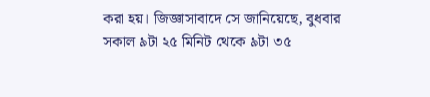করা হয়। জিজ্ঞাসাবাদে সে জানিয়েছে, বুধবার সকাল ৯টা ২৫ মিনিট থেকে ৯টা ৩৫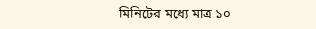মিনিটের মধ্যে মাত্র ১০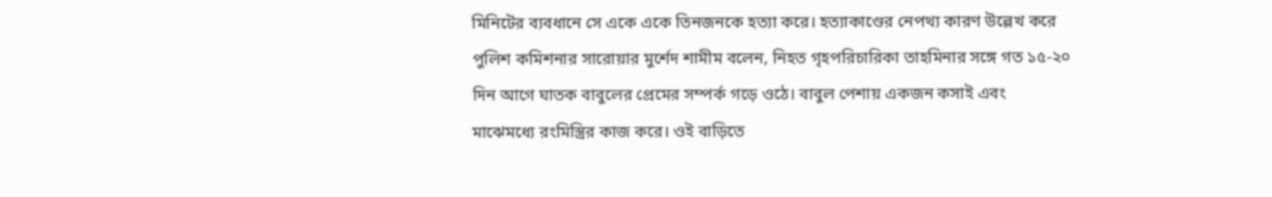মিনিটের ব্যবধানে সে একে একে তিনজনকে হত্যা করে। হত্যাকাণ্ডের নেপথ্য কারণ উল্লেখ করে পুলিশ কমিশনার সারোয়ার মুর্শেদ শামীম বলেন, নিহত গৃহপরিচারিকা তাহমিনার সঙ্গে গত ১৫-২০ দিন আগে ঘাতক বাবুলের প্রেমের সম্পর্ক গড়ে ওঠে। বাবুল পেশায় একজন কসাই এবং মাঝেমধ্যে রংমিস্ত্রির কাজ করে। ওই বাড়িতে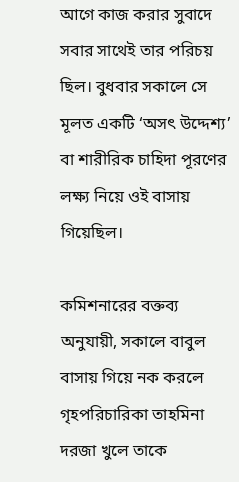আগে কাজ করার সুবাদে সবার সাথেই তার পরিচয় ছিল। বুধবার সকালে সে মূলত একটি ‘অসৎ উদ্দেশ্য’ বা শারীরিক চাহিদা পূরণের লক্ষ্য নিয়ে ওই বাসায় গিয়েছিল।

কমিশনারের বক্তব্য অনুযায়ী, সকালে বাবুল বাসায় গিয়ে নক করলে গৃহপরিচারিকা তাহমিনা দরজা খুলে তাকে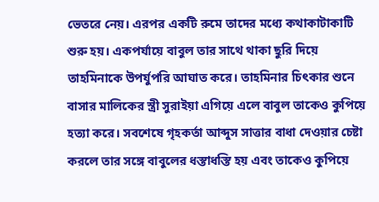ভেতরে নেয়। এরপর একটি রুমে তাদের মধ্যে কথাকাটাকাটি শুরু হয়। একপর্যায়ে বাবুল তার সাথে থাকা ছুরি দিয়ে তাহমিনাকে উপর্যুপরি আঘাত করে। তাহমিনার চিৎকার শুনে বাসার মালিকের স্ত্রী সুরাইয়া এগিয়ে এলে বাবুল তাকেও কুপিয়ে হত্যা করে। সবশেষে গৃহকর্তা আব্দুস সাত্তার বাধা দেওয়ার চেষ্টা করলে তার সঙ্গে বাবুলের ধস্তাধস্তি হয় এবং তাকেও কুপিয়ে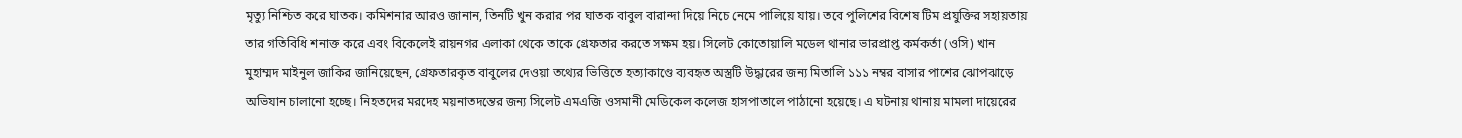মৃত্যু নিশ্চিত করে ঘাতক। কমিশনার আরও জানান, তিনটি খুন করার পর ঘাতক বাবুল বারান্দা দিয়ে নিচে নেমে পালিয়ে যায়। তবে পুলিশের বিশেষ টিম প্রযুক্তির সহায়তায় তার গতিবিধি শনাক্ত করে এবং বিকেলেই রায়নগর এলাকা থেকে তাকে গ্রেফতার করতে সক্ষম হয়। সিলেট কোতোয়ালি মডেল থানার ভারপ্রাপ্ত কর্মকর্তা (ওসি) খান মুহাম্মদ মাইনুল জাকির জানিয়েছেন, গ্রেফতারকৃত বাবুলের দেওয়া তথ্যের ভিত্তিতে হত্যাকাণ্ডে ব্যবহৃত অস্ত্রটি উদ্ধারের জন্য মিতালি ১১১ নম্বর বাসার পাশের ঝোপঝাড়ে অভিযান চালানো হচ্ছে। নিহতদের মরদেহ ময়নাতদন্তের জন্য সিলেট এমএজি ওসমানী মেডিকেল কলেজ হাসপাতালে পাঠানো হয়েছে। এ ঘটনায় থানায় মামলা দায়েরের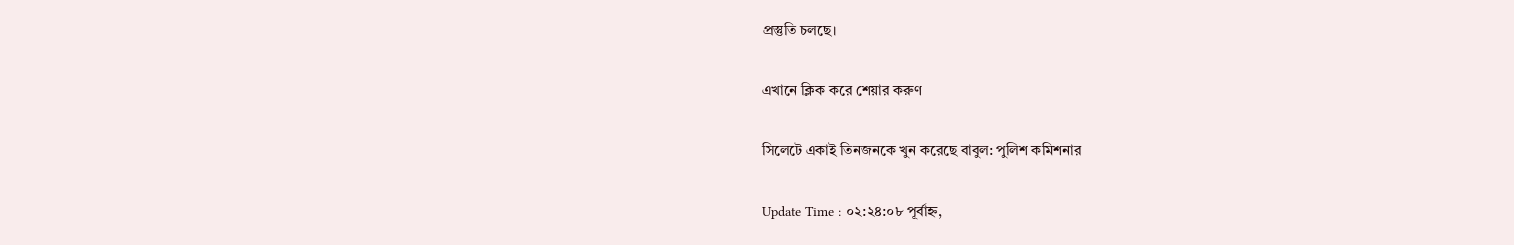প্রস্তুতি চলছে।

এখানে ক্লিক করে শেয়ার করুণ

সিলেটে একাই তিনজনকে খুন করেছে বাবুল: পুলিশ কমিশনার

Update Time : ০২:২৪:০৮ পূর্বাহ্ন,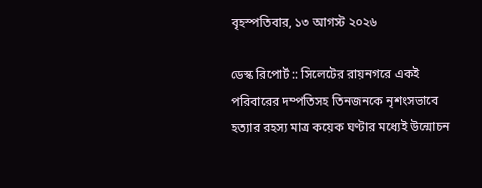বৃহস্পতিবার, ১৩ আগস্ট ২০২৬

ডেস্ক রিপোর্ট :: সিলেটের রায়নগরে একই পরিবারের দম্পতিসহ তিনজনকে নৃশংসভাবে হত্যার রহস্য মাত্র কয়েক ঘণ্টার মধ্যেই উন্মোচন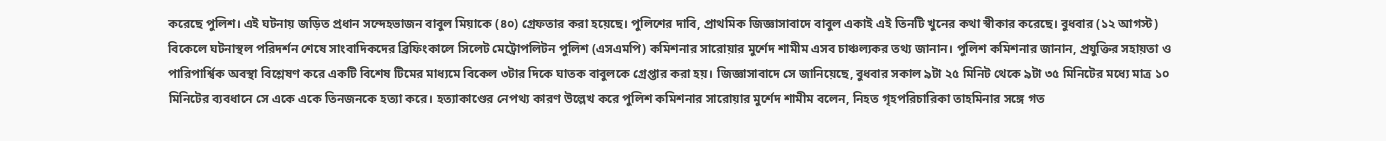করেছে পুলিশ। এই ঘটনায় জড়িত প্রধান সন্দেহভাজন বাবুল মিয়াকে (৪০) গ্রেফতার করা হয়েছে। পুলিশের দাবি, প্রাথমিক জিজ্ঞাসাবাদে বাবুল একাই এই তিনটি খুনের কথা স্বীকার করেছে। বুধবার (১২ আগস্ট) বিকেলে ঘটনাস্থল পরিদর্শন শেষে সাংবাদিকদের ব্রিফিংকালে সিলেট মেট্রোপলিটন পুলিশ (এসএমপি) কমিশনার সারোয়ার মুর্শেদ শামীম এসব চাঞ্চল্যকর তথ্য জানান। পুলিশ কমিশনার জানান, প্রযুক্তির সহায়তা ও পারিপার্শ্বিক অবস্থা বিশ্লেষণ করে একটি বিশেষ টিমের মাধ্যমে বিকেল ৩টার দিকে ঘাতক বাবুলকে গ্রেপ্তার করা হয়। জিজ্ঞাসাবাদে সে জানিয়েছে, বুধবার সকাল ৯টা ২৫ মিনিট থেকে ৯টা ৩৫ মিনিটের মধ্যে মাত্র ১০ মিনিটের ব্যবধানে সে একে একে তিনজনকে হত্যা করে। হত্যাকাণ্ডের নেপথ্য কারণ উল্লেখ করে পুলিশ কমিশনার সারোয়ার মুর্শেদ শামীম বলেন, নিহত গৃহপরিচারিকা তাহমিনার সঙ্গে গত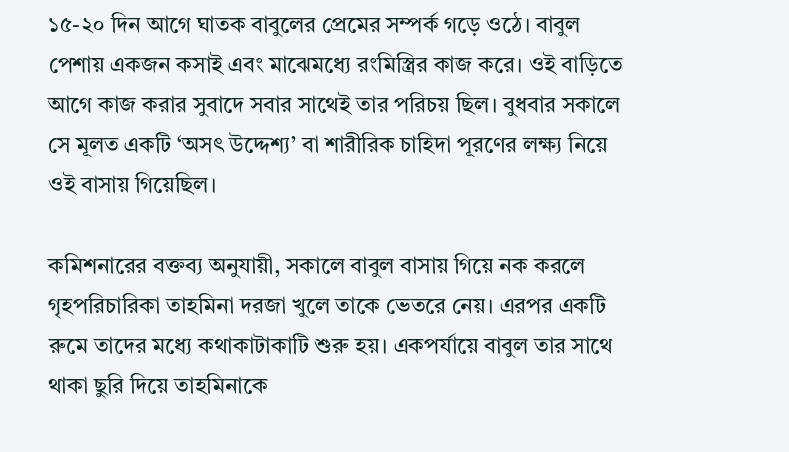১৫-২০ দিন আগে ঘাতক বাবুলের প্রেমের সম্পর্ক গড়ে ওঠে। বাবুল পেশায় একজন কসাই এবং মাঝেমধ্যে রংমিস্ত্রির কাজ করে। ওই বাড়িতে আগে কাজ করার সুবাদে সবার সাথেই তার পরিচয় ছিল। বুধবার সকালে সে মূলত একটি ‘অসৎ উদ্দেশ্য’ বা শারীরিক চাহিদা পূরণের লক্ষ্য নিয়ে ওই বাসায় গিয়েছিল।

কমিশনারের বক্তব্য অনুযায়ী, সকালে বাবুল বাসায় গিয়ে নক করলে গৃহপরিচারিকা তাহমিনা দরজা খুলে তাকে ভেতরে নেয়। এরপর একটি রুমে তাদের মধ্যে কথাকাটাকাটি শুরু হয়। একপর্যায়ে বাবুল তার সাথে থাকা ছুরি দিয়ে তাহমিনাকে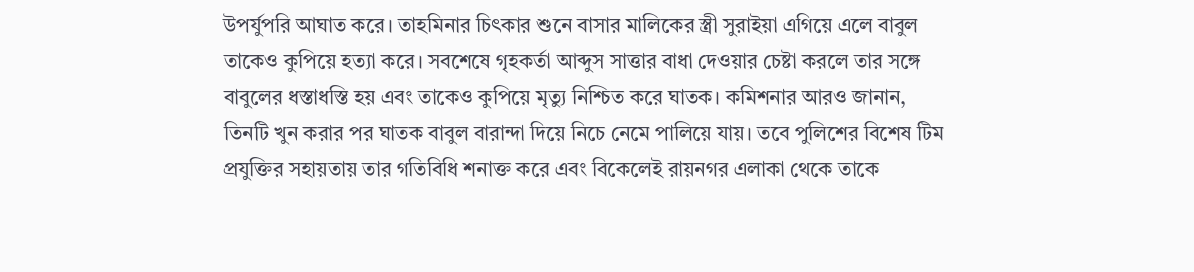উপর্যুপরি আঘাত করে। তাহমিনার চিৎকার শুনে বাসার মালিকের স্ত্রী সুরাইয়া এগিয়ে এলে বাবুল তাকেও কুপিয়ে হত্যা করে। সবশেষে গৃহকর্তা আব্দুস সাত্তার বাধা দেওয়ার চেষ্টা করলে তার সঙ্গে বাবুলের ধস্তাধস্তি হয় এবং তাকেও কুপিয়ে মৃত্যু নিশ্চিত করে ঘাতক। কমিশনার আরও জানান, তিনটি খুন করার পর ঘাতক বাবুল বারান্দা দিয়ে নিচে নেমে পালিয়ে যায়। তবে পুলিশের বিশেষ টিম প্রযুক্তির সহায়তায় তার গতিবিধি শনাক্ত করে এবং বিকেলেই রায়নগর এলাকা থেকে তাকে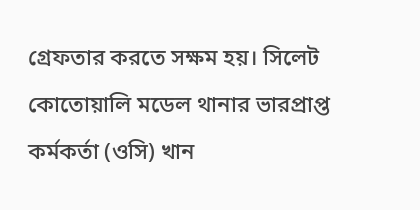গ্রেফতার করতে সক্ষম হয়। সিলেট কোতোয়ালি মডেল থানার ভারপ্রাপ্ত কর্মকর্তা (ওসি) খান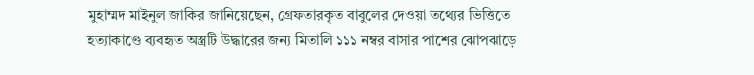মুহাম্মদ মাইনুল জাকির জানিয়েছেন, গ্রেফতারকৃত বাবুলের দেওয়া তথ্যের ভিত্তিতে হত্যাকাণ্ডে ব্যবহৃত অস্ত্রটি উদ্ধারের জন্য মিতালি ১১১ নম্বর বাসার পাশের ঝোপঝাড়ে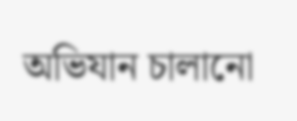অভিযান চালানো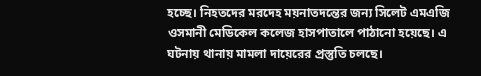হচ্ছে। নিহতদের মরদেহ ময়নাতদন্তের জন্য সিলেট এমএজি ওসমানী মেডিকেল কলেজ হাসপাতালে পাঠানো হয়েছে। এ ঘটনায় থানায় মামলা দায়েরের প্রস্তুতি চলছে।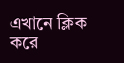এখানে ক্লিক করে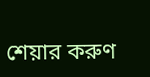শেয়ার করুণ